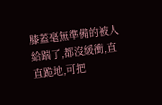膝蓋毫無準備的被人給踹了,都沒緩衝,直直跪地,可把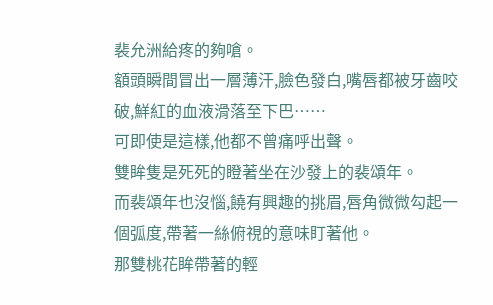裴允洲給疼的夠嗆。
額頭瞬間冒出一層薄汗,臉色發白,嘴唇都被牙齒咬破,鮮紅的血液滑落至下巴……
可即使是這樣,他都不曾痛呼出聲。
雙眸隻是死死的瞪著坐在沙發上的裴頌年。
而裴頌年也沒惱,饒有興趣的挑眉,唇角微微勾起一個弧度,帶著一絲俯視的意味盯著他。
那雙桃花眸帶著的輕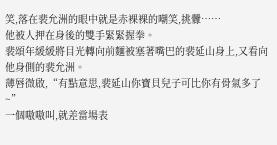笑,落在裴允洲的眼中就是赤裸裸的嘲笑,挑釁……
他被人押在身後的雙手緊緊握拳。
裴頌年緩緩將目光轉向前麵被塞著嘴巴的裴延山身上,又看向他身側的裴允洲。
薄唇微啟,“有點意思,裴延山你寶貝兒子可比你有骨氣多了~”
一個嗷嗷叫,就差當場表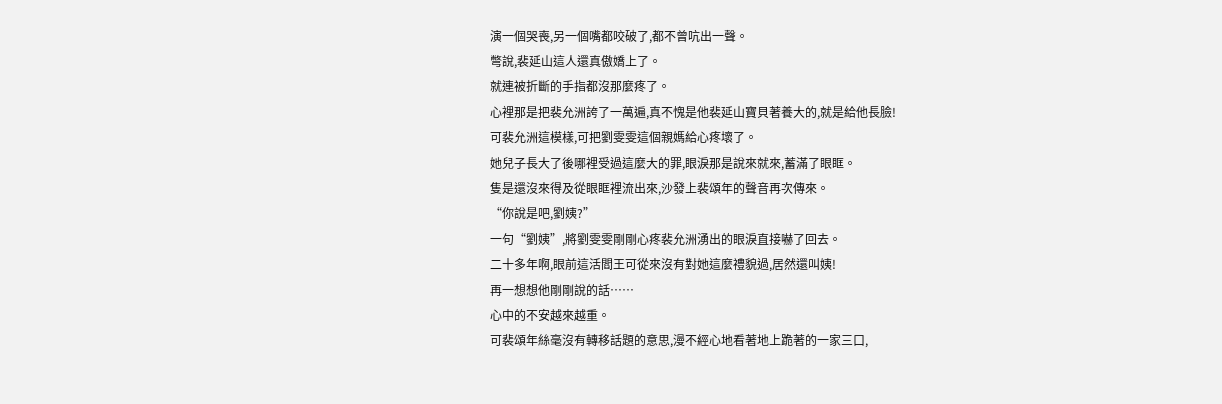演一個哭喪,另一個嘴都咬破了,都不曾吭出一聲。
彆說,裴延山這人還真傲嬌上了。
就連被折斷的手指都沒那麼疼了。
心裡那是把裴允洲誇了一萬遍,真不愧是他裴延山寶貝著養大的,就是給他長臉!
可裴允洲這模樣,可把劉雯雯這個親媽給心疼壞了。
她兒子長大了後哪裡受過這麼大的罪,眼淚那是說來就來,蓄滿了眼眶。
隻是還沒來得及從眼眶裡流出來,沙發上裴頌年的聲音再次傳來。
“你說是吧,劉姨?”
一句“劉姨”,將劉雯雯剛剛心疼裴允洲湧出的眼淚直接嚇了回去。
二十多年啊,眼前這活閻王可從來沒有對她這麼禮貌過,居然還叫姨!
再一想想他剛剛說的話……
心中的不安越來越重。
可裴頌年絲毫沒有轉移話題的意思,漫不經心地看著地上跪著的一家三口,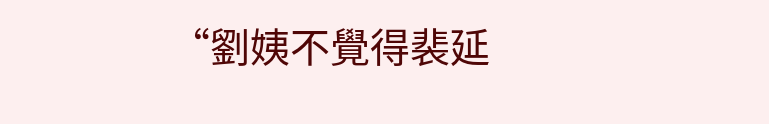“劉姨不覺得裴延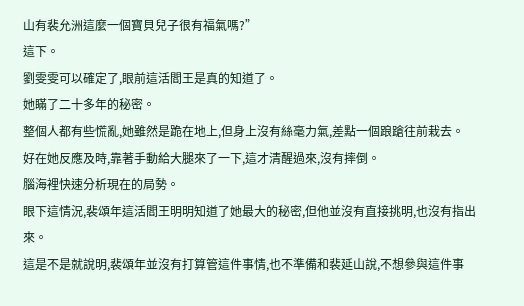山有裴允洲這麼一個寶貝兒子很有福氣嗎?”
這下。
劉雯雯可以確定了,眼前這活閻王是真的知道了。
她瞞了二十多年的秘密。
整個人都有些慌亂,她雖然是跪在地上,但身上沒有絲毫力氣,差點一個踉蹌往前栽去。
好在她反應及時,靠著手動給大腿來了一下,這才清醒過來,沒有摔倒。
腦海裡快速分析現在的局勢。
眼下這情況,裴頌年這活閻王明明知道了她最大的秘密,但他並沒有直接挑明,也沒有指出來。
這是不是就說明,裴頌年並沒有打算管這件事情,也不準備和裴延山說,不想參與這件事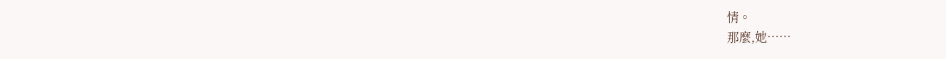情。
那麼,她……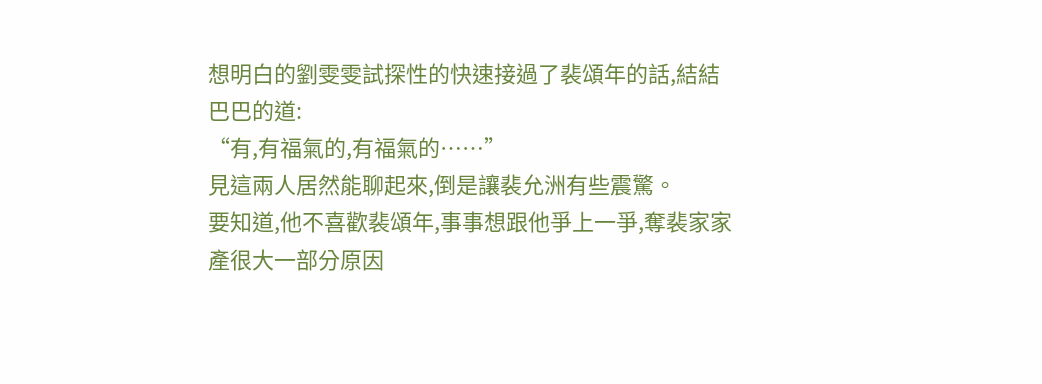想明白的劉雯雯試探性的快速接過了裴頌年的話,結結巴巴的道:
“有,有福氣的,有福氣的……”
見這兩人居然能聊起來,倒是讓裴允洲有些震驚。
要知道,他不喜歡裴頌年,事事想跟他爭上一爭,奪裴家家產很大一部分原因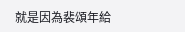就是因為裴頌年給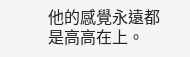他的感覺永遠都是高高在上。